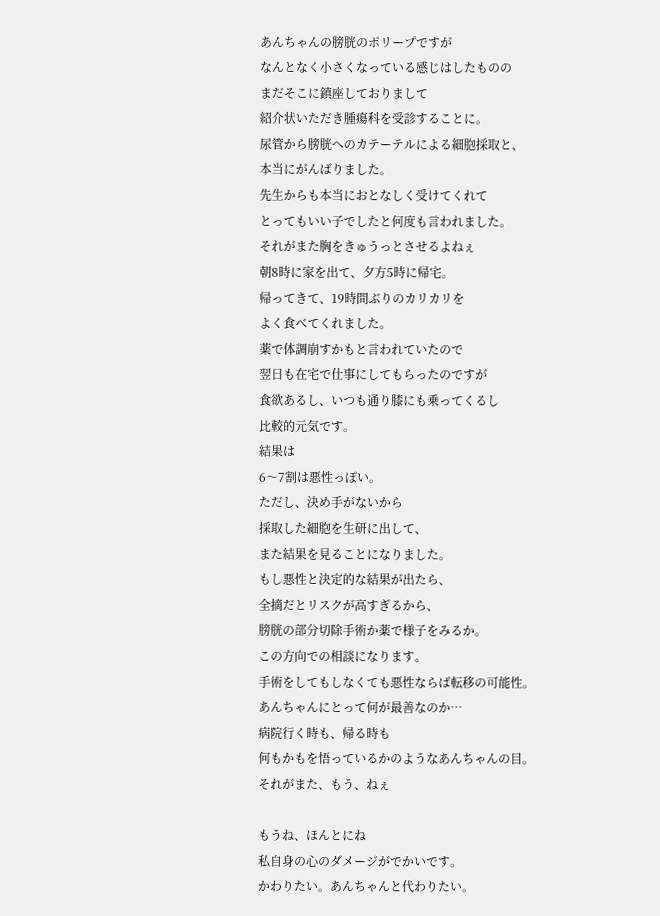あんちゃんの膀胱のポリープですが
なんとなく小さくなっている感じはしたものの
まだそこに鎮座しておりまして
紹介状いただき腫瘍科を受診することに。
尿管から膀胱へのカテーテルによる細胞採取と、
本当にがんばりました。
先生からも本当におとなしく受けてくれて
とってもいい子でしたと何度も言われました。
それがまた胸をきゅうっとさせるよねぇ
朝8時に家を出て、夕方5時に帰宅。
帰ってきて、19時間ぶりのカリカリを
よく食べてくれました。
薬で体調崩すかもと言われていたので
翌日も在宅で仕事にしてもらったのですが
食欲あるし、いつも通り膝にも乗ってくるし
比較的元気です。
結果は
6〜7割は悪性っぽい。
ただし、決め手がないから
採取した細胞を生研に出して、
また結果を見ることになりました。
もし悪性と決定的な結果が出たら、
全摘だとリスクが高すぎるから、
膀胱の部分切除手術か薬で様子をみるか。
この方向での相談になります。
手術をしてもしなくても悪性ならば転移の可能性。
あんちゃんにとって何が最善なのか…
病院行く時も、帰る時も
何もかもを悟っているかのようなあんちゃんの目。
それがまた、もう、ねぇ

もうね、ほんとにね
私自身の心のダメージがでかいです。
かわりたい。あんちゃんと代わりたい。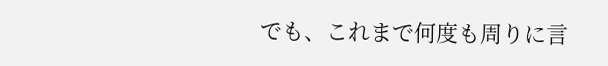でも、これまで何度も周りに言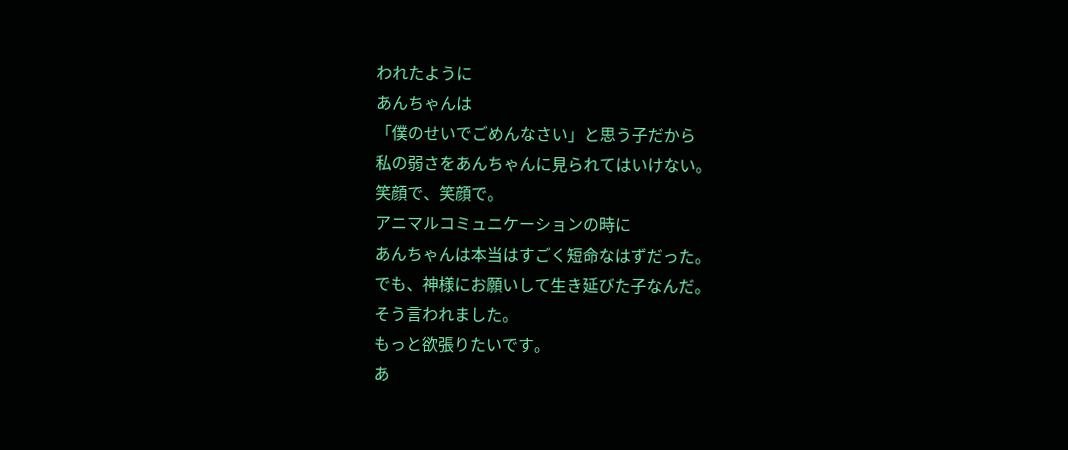われたように
あんちゃんは
「僕のせいでごめんなさい」と思う子だから
私の弱さをあんちゃんに見られてはいけない。
笑顔で、笑顔で。
アニマルコミュニケーションの時に
あんちゃんは本当はすごく短命なはずだった。
でも、神様にお願いして生き延びた子なんだ。
そう言われました。
もっと欲張りたいです。
あ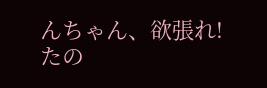んちゃん、欲張れ!たの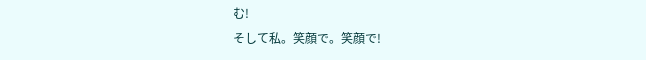む!
そして私。笑顔で。笑顔で!